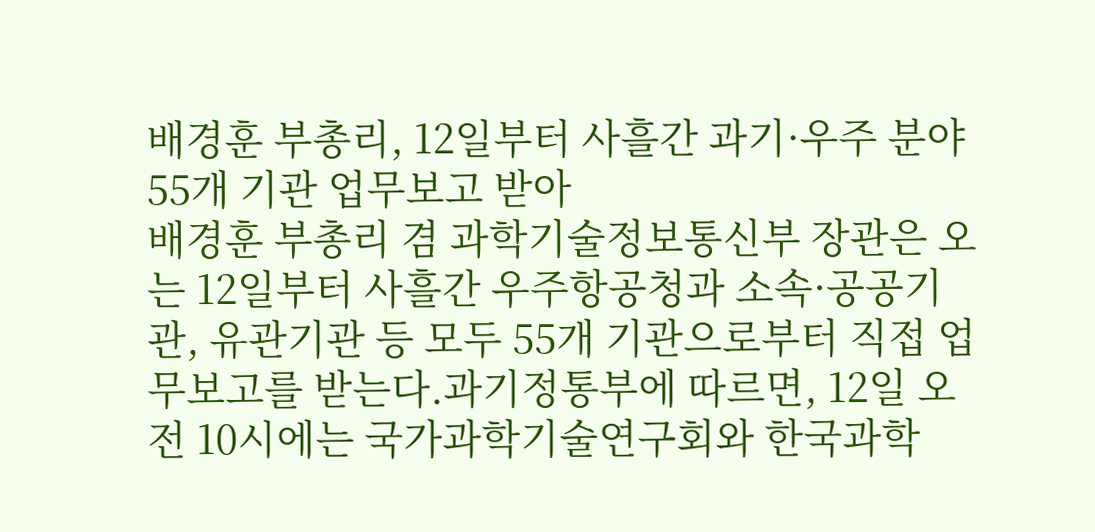배경훈 부총리, 12일부터 사흘간 과기·우주 분야 55개 기관 업무보고 받아
배경훈 부총리 겸 과학기술정보통신부 장관은 오는 12일부터 사흘간 우주항공청과 소속·공공기관, 유관기관 등 모두 55개 기관으로부터 직접 업무보고를 받는다.과기정통부에 따르면, 12일 오전 10시에는 국가과학기술연구회와 한국과학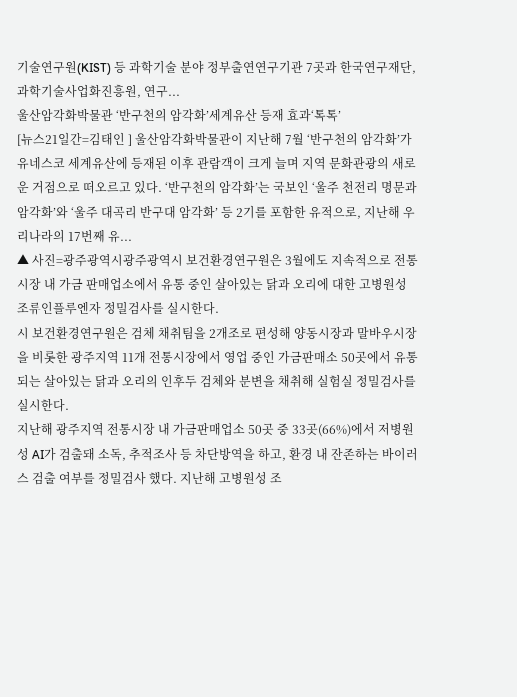기술연구원(KIST) 등 과학기술 분야 정부출연연구기관 7곳과 한국연구재단, 과학기술사업화진흥원, 연구...
울산암각화박물관 ‘반구천의 암각화’세계유산 등재 효과‘톡톡’
[뉴스21일간=김태인 ] 울산암각화박물관이 지난해 7월 ‘반구천의 암각화’가 유네스코 세계유산에 등재된 이후 관람객이 크게 늘며 지역 문화관광의 새로운 거점으로 떠오르고 있다. ‘반구천의 암각화’는 국보인 ‘울주 천전리 명문과 암각화’와 ‘울주 대곡리 반구대 암각화’ 등 2기를 포함한 유적으로, 지난해 우리나라의 17번째 유...
▲ 사진=광주광역시광주광역시 보건환경연구원은 3월에도 지속적으로 전통시장 내 가금 판매업소에서 유통 중인 살아있는 닭과 오리에 대한 고병원성 조류인플루엔자 정밀검사를 실시한다.
시 보건환경연구원은 검체 채취팀을 2개조로 편성해 양동시장과 말바우시장을 비롯한 광주지역 11개 전통시장에서 영업 중인 가금판매소 50곳에서 유통되는 살아있는 닭과 오리의 인후두 검체와 분변을 채취해 실험실 정밀검사를 실시한다.
지난해 광주지역 전통시장 내 가금판매업소 50곳 중 33곳(66%)에서 저병원성 AI가 검출돼 소독, 추적조사 등 차단방역을 하고, 환경 내 잔존하는 바이러스 검출 여부를 정밀검사 했다. 지난해 고병원성 조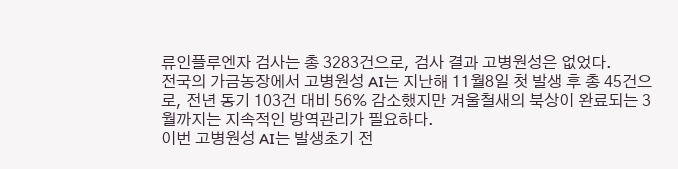류인플루엔자 검사는 총 3283건으로, 검사 결과 고병원성은 없었다.
전국의 가금농장에서 고병원성 AI는 지난해 11월8일 첫 발생 후 총 45건으로, 전년 동기 103건 대비 56% 감소했지만 겨울철새의 북상이 완료되는 3월까지는 지속적인 방역관리가 필요하다.
이번 고병원성 AI는 발생초기 전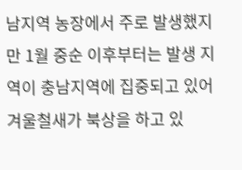남지역 농장에서 주로 발생했지만 1월 중순 이후부터는 발생 지역이 충남지역에 집중되고 있어 겨울철새가 북상을 하고 있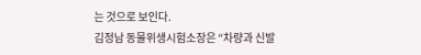는 것으로 보인다.
김정남 동물위생시험소장은 “차량과 신발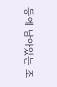등에 남아있는 조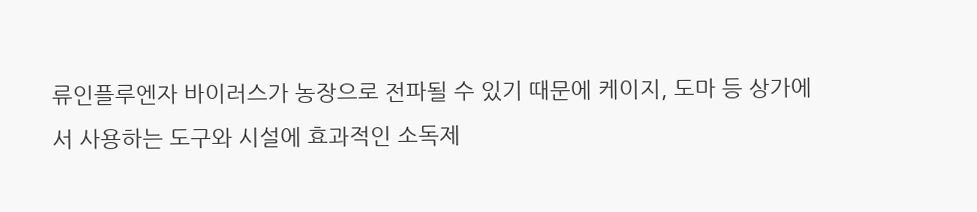류인플루엔자 바이러스가 농장으로 전파될 수 있기 때문에 케이지, 도마 등 상가에서 사용하는 도구와 시설에 효과적인 소독제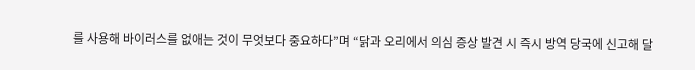를 사용해 바이러스를 없애는 것이 무엇보다 중요하다”며 “닭과 오리에서 의심 증상 발견 시 즉시 방역 당국에 신고해 달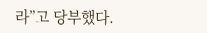라”고 당부했다.